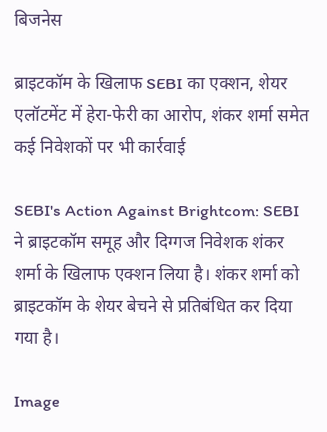बिजनेस

ब्राइटकॉम के खिलाफ SEBI का एक्शन, शेयर एलॉटमेंट में हेरा-फेरी का आरोप, शंकर शर्मा समेत कई निवेशकों पर भी कार्रवाई

SEBI's Action Against Brightcom: SEBI ने ब्राइटकॉम समूह और दिग्गज निवेशक शंकर शर्मा के खिलाफ एक्शन लिया है। शंकर शर्मा को ब्राइटकॉम के शेयर बेचने से प्रतिबंधित कर दिया गया है।

Image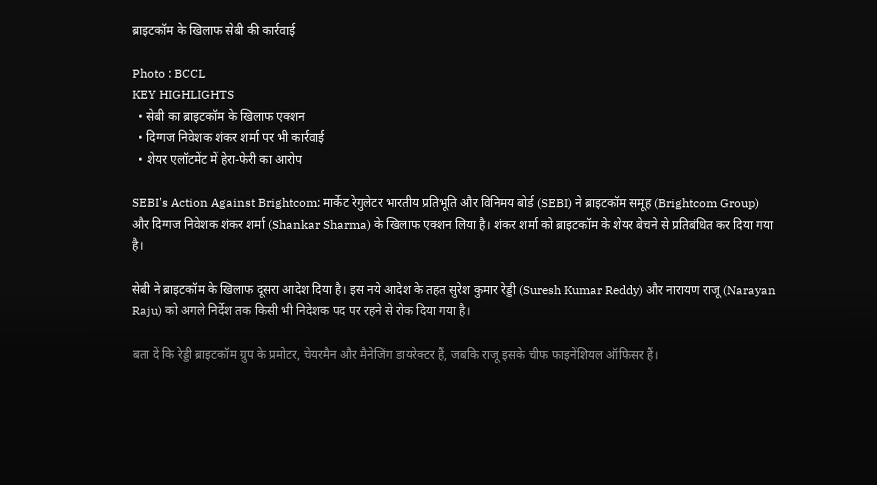ब्राइटकॉम के खिलाफ सेबी की कार्रवाई

Photo : BCCL
KEY HIGHLIGHTS
  • सेबी का ब्राइटकॉम के खिलाफ एक्शन
  • दिग्गज निवेशक शंकर शर्मा पर भी कार्रवाई
  • शेयर एलॉटमेंट में हेरा-फेरी का आरोप

SEBI's Action Against Brightcom: मार्केट रेगुलेटर भारतीय प्रतिभूति और विनिमय बोर्ड (SEBI) ने ब्राइटकॉम समूह (Brightcom Group) और दिग्गज निवेशक शंकर शर्मा (Shankar Sharma) के खिलाफ एक्शन लिया है। शंकर शर्मा को ब्राइटकॉम के शेयर बेचने से प्रतिबंधित कर दिया गया है।

सेबी ने ब्राइटकॉम के खिलाफ दूसरा आदेश दिया है। इस नये आदेश के तहत सुरेश कुमार रेड्डी (Suresh Kumar Reddy) और नारायण राजू (Narayan Raju) को अगले निर्देश तक किसी भी निदेशक पद पर रहने से रोक दिया गया है।

बता दें कि रेड्डी ब्राइटकॉम ग्रुप के प्रमोटर, चेयरमैन और मैनेजिंग डायरेक्टर हैं, जबकि राजू इसके चीफ फाइनेंशियल ऑफिसर हैं।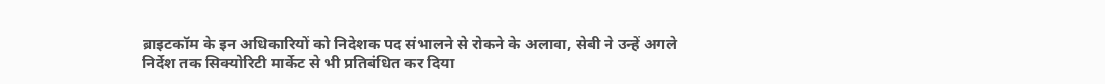ब्राइटकॉम के इन अधिकारियों को निदेशक पद संभालने से रोकने के अलावा, सेबी ने उन्हें अगले निर्देश तक सिक्योरिटी मार्केट से भी प्रतिबंधित कर दिया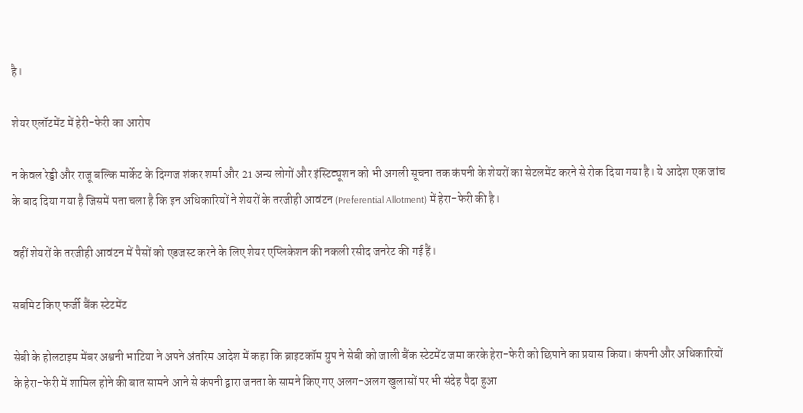है।

शेयर एलॉटमेंट में हेरी-फेरी का आरोप

न केवल रेड्डी और राजू बल्कि मार्केट के दिग्गज शंकर शर्मा और 21 अन्य लोगों और इंस्टिट्यूशन को भी अगली सूचना तक कंपनी के शेयरों का सेटलमेंट करने से रोक दिया गया है। ये आदेश एक जांच के बाद दिया गया है जिसमें पता चला है कि इन अधिकारियों ने शेयरों के तरजीही आवंटन (Preferential Allotment) में हेरा-फेरी की है।

वहीं शेयरों के तरजीही आवंटन में पैसों को एडजस्ट करने के लिए शेयर एप्लिकेशन की नकली रसीद जनरेट की गई हैं।

सबमिट किए फर्जी बैंक स्टेटमेंट

सेबी के होलटाइम मेंबर अश्वनी भाटिया ने अपने अंतरिम आदेश में कहा कि ब्राइटकॉम ग्रुप ने सेबी को जाली बैंक स्टेटमेंट जमा करके हेरा-फेरी को छिपाने का प्रयास किया। कंपनी और अधिकारियों के हेरा-फेरी में शामिल होने की बात सामने आने से कंपनी द्वारा जनता के सामने किए गए अलग-अलग खुलासों पर भी संदेह पैदा हुआ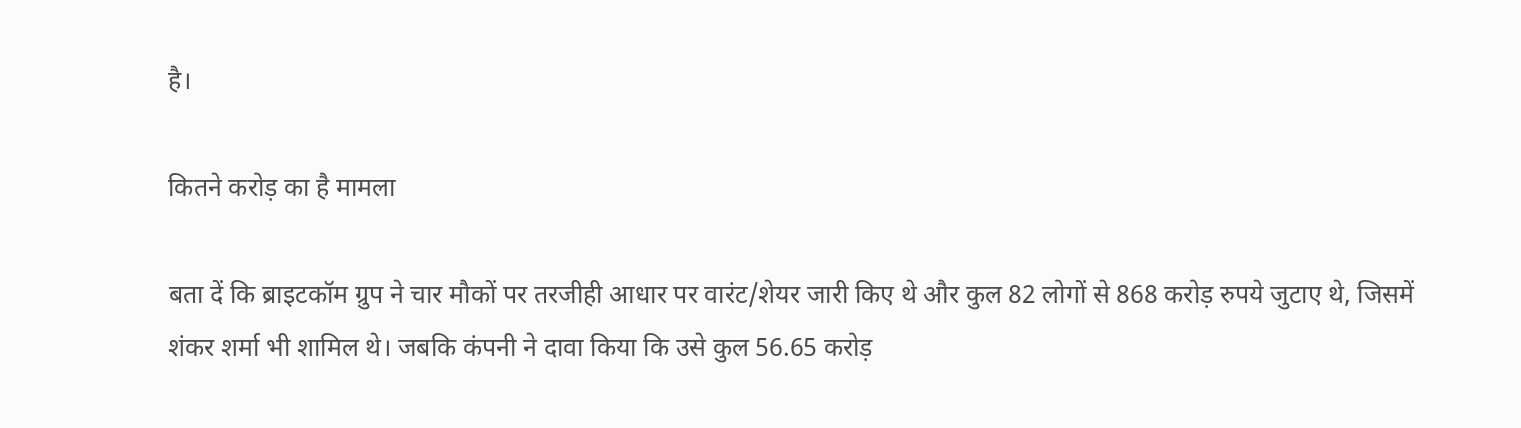है।

कितने करोड़ का है मामला

बता दें कि ब्राइटकॉम ग्रुप ने चार मौकों पर तरजीही आधार पर वारंट/शेयर जारी किए थे और कुल 82 लोगों से 868 करोड़ रुपये जुटाए थे, जिसमें शंकर शर्मा भी शामिल थे। जबकि कंपनी ने दावा किया कि उसे कुल 56.65 करोड़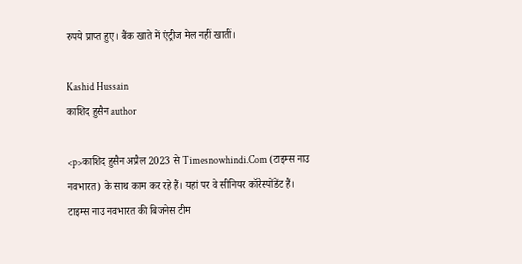रुपये प्राप्त हुए। बैंक खाते में एंट्रीज मेल नहीं खातीं।

Kashid Hussain
काशिद हुसैन author

<p>काशिद हुसैन अप्रैल 2023 से Timesnowhindi.Com (टाइम्स नाउ नवभारत) के साथ काम कर रहे हैं। यहां पर वे सीनियर कॉरेस्पोंडेंट हैं। टाइम्स नाउ नवभारत की बिजनेस टीम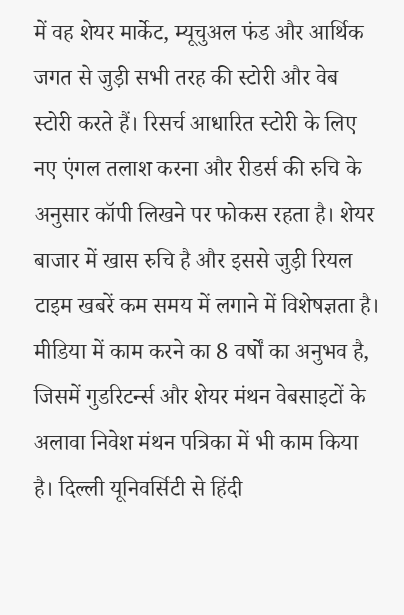में वह शेयर मार्केट, म्यूचुअल फंड और आर्थिक जगत से जुड़ी सभी तरह की स्टोरी और वेब स्टोरी करते हैं। रिसर्च आधारित स्टोरी के लिए नए एंगल तलाश करना और रीडर्स की रुचि के अनुसार कॉपी लिखने पर फोकस रहता है। शेयर बाजार में खास रुचि है और इससे जुड़ी रियल टाइम खबरें कम समय में लगाने में विशेषज्ञता है। मीडिया में काम करने का 8 वर्षों का अनुभव है, जिसमें गुडरिटर्न्स और शेयर मंथन वेबसाइटों के अलावा निवेश मंथन पत्रिका में भी काम किया है। दिल्ली यूनिवर्सिटी से हिंदी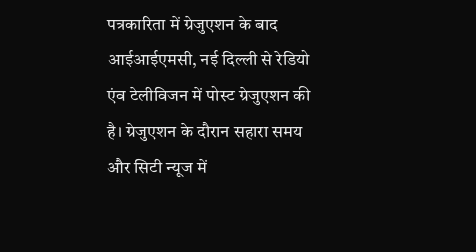पत्रकारिता में ग्रेजुएशन के बाद आईआईएमसी, नई दिल्ली से रेडियो एंव टेलीविजन में पोस्ट ग्रेजुएशन की है। ग्रेजुएशन के दौरान सहारा समय और सिटी न्यूज में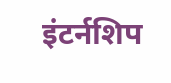इंटर्नशिप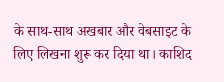के साथ-साथ अखबार और वेबसाइट के लिए लिखना शुरू कर दिया था। काशिद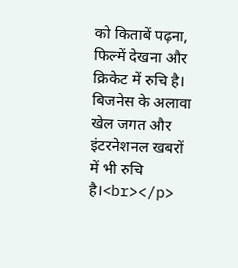को किताबें पढ़ना, फिल्में देखना और क्रिकेट में रुचि है। बिजनेस के अलावा खेल जगत और इंटरनेशनल खबरों में भी रुचि है।<br></p>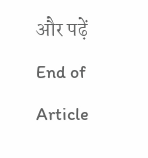और पढ़ें
End of Article